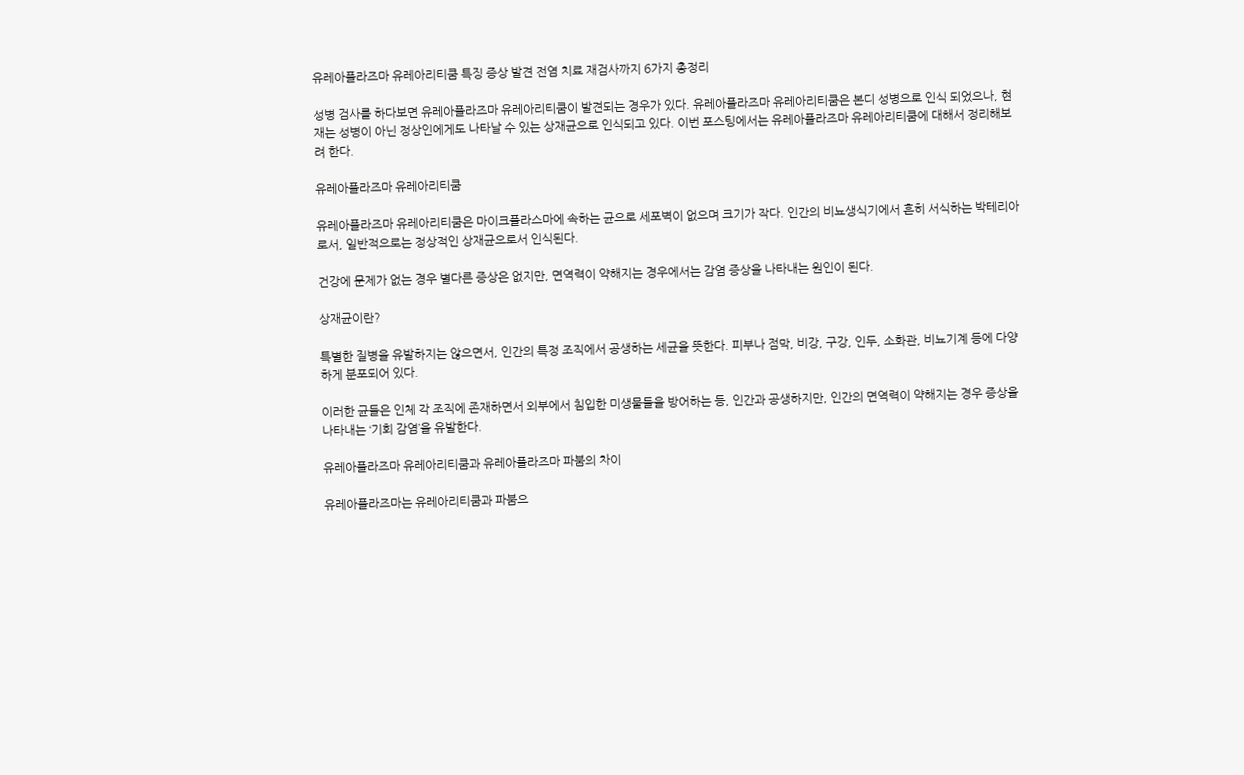유레아플라즈마 유레아리티쿰 특징 증상 발견 전염 치료 재검사까지 6가지 총정리

성병 검사를 하다보면 유레아플라즈마 유레아리티쿰이 발견되는 경우가 있다. 유레아플라즈마 유레아리티쿰은 본디 성병으로 인식 되었으나, 현재는 성병이 아닌 정상인에게도 나타날 수 있는 상재균으로 인식되고 있다. 이번 포스팅에서는 유레아플라즈마 유레아리티쿰에 대해서 정리해보려 한다.

유레아플라즈마 유레아리티쿰

유레아플라즈마 유레아리티쿰은 마이크플라스마에 속하는 균으로 세포벽이 없으며 크기가 작다. 인간의 비뇨생식기에서 흔히 서식하는 박테리아로서, 일반적으로는 정상적인 상재균으로서 인식된다.

건강에 문제가 없는 경우 별다른 증상은 없지만, 면역력이 약해지는 경우에서는 감염 증상을 나타내는 원인이 된다.

상재균이란?

특별한 질병을 유발하지는 않으면서, 인간의 특정 조직에서 공생하는 세균을 뜻한다. 피부나 점막, 비강, 구강, 인두, 소화관, 비뇨기계 등에 다양하게 분포되어 있다.

이러한 균들은 인체 각 조직에 존재하면서 외부에서 침입한 미생물들을 방어하는 등, 인간과 공생하지만, 인간의 면역력이 약해지는 경우 증상을 나타내는 ‘기회 감염’을 유발한다.

유레아플라즈마 유레아리티쿰과 유레아플라즈마 파붐의 차이

유레아플라즈마는 유레아리티쿰과 파붐으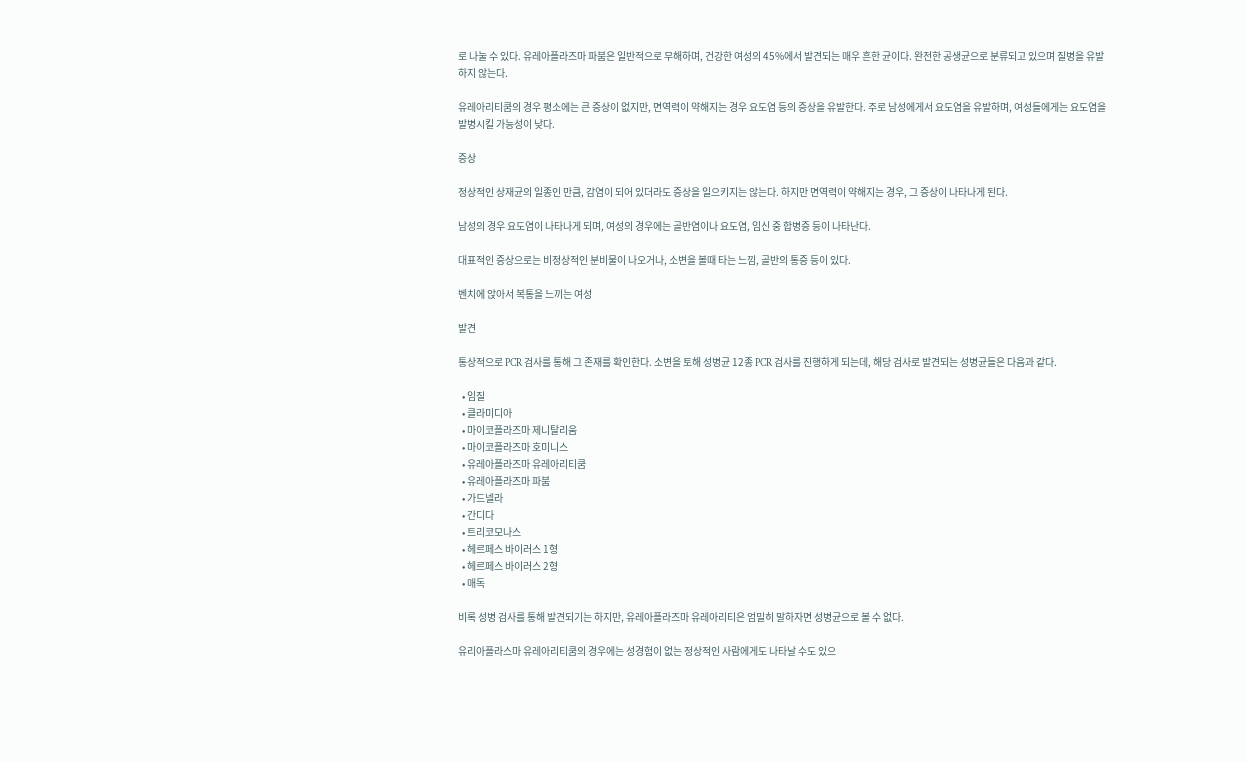로 나눌 수 있다. 유레아플라즈마 파붐은 일반적으로 무해하며, 건강한 여성의 45%에서 발견되는 매우 흔한 균이다. 완전한 공생균으로 분류되고 있으며 질병을 유발하지 않는다.

유레아리티쿰의 경우 평소에는 큰 증상이 없지만, 면역력이 약해지는 경우 요도염 등의 증상을 유발한다. 주로 남성에게서 요도염을 유발하며, 여성들에게는 요도염을 발병시킬 가능성이 낮다.

증상

정상적인 상재균의 일종인 만큼, 감염이 되어 있더라도 증상을 일으키지는 않는다. 하지만 면역력이 약해지는 경우, 그 증상이 나타나게 된다.

남성의 경우 요도염이 나타나게 되며, 여성의 경우에는 골반염이나 요도염, 임신 중 합병증 등이 나타난다.

대표적인 증상으로는 비정상적인 분비물이 나오거나, 소변을 볼때 타는 느낌, 골반의 통증 등이 있다.

벤치에 앉아서 복통을 느끼는 여성

발견

통상적으로 PCR 검사를 통해 그 존재를 확인한다. 소변을 토해 성병균 12종 PCR 검사를 진행하게 되는데, 해당 검사로 발견되는 성병균들은 다음과 같다.

  • 임질
  • 클라미디아
  • 마이코플라즈마 제니탈리움
  • 마이코플라즈마 호미니스
  • 유레아플라즈마 유레아리티쿰
  • 유레아플라즈마 파붐
  • 가드넬라
  • 간디다
  • 트리코모나스
  • 헤르페스 바이러스 1형
  • 헤르페스 바이러스 2형
  • 매독

비록 성병 검사를 통해 발견되기는 하지만, 유레아플라즈마 유레아리티은 엄밀히 말하자면 성병균으로 볼 수 없다.

유리아플라스마 유레아리티쿰의 경우에는 성경험이 없는 정상적인 사람에게도 나타날 수도 있으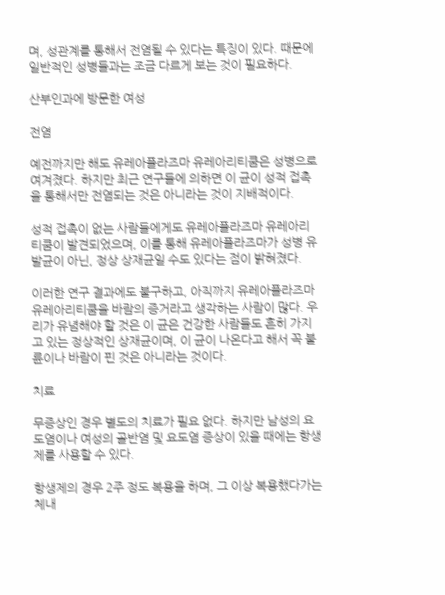며, 성관계를 통해서 전염될 수 있다는 특징이 있다. 때문에 일반적인 성병들과는 조금 다르게 보는 것이 필요하다.

산부인과에 방문한 여성

전염

예전까지만 해도 유레아플라즈마 유레아리티쿰은 성병으로 여겨졌다. 하지만 최근 연구들에 의하면 이 균이 성적 접촉을 통해서만 전염되는 것은 아니라는 것이 지배적이다.

성적 접촉이 없는 사람들에게도 유레아플라즈마 유레아리티쿰이 발견되었으며, 이를 통해 유레아플라즈마가 성병 유발균이 아닌, 정상 상재균일 수도 있다는 점이 밝혀졌다.

이러한 연구 결과에도 불구하고, 아직까지 유레아플라즈마 유레아리티쿰을 바람의 증거라고 생각하는 사람이 많다. 우리가 유념해야 할 것은 이 균은 건강한 사람들도 흔히 가지고 있는 정상적인 상재균이며, 이 균이 나온다고 해서 꼭 불륜이나 바람이 핀 것은 아니라는 것이다.

치료

무증상인 경우 별도의 치료가 필요 없다. 하지만 남성의 요도염이나 여성의 골반염 및 요도염 증상이 있을 때에는 항생제를 사용할 수 있다.

항생제의 경우 2주 정도 복용을 하며, 그 이상 복용했다가는 체내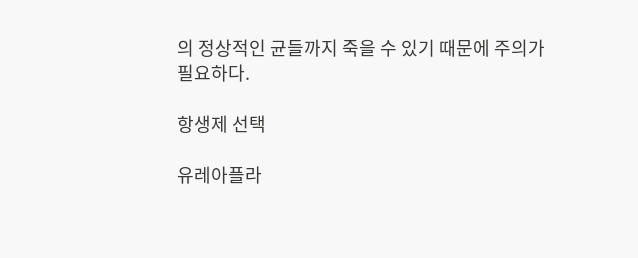의 정상적인 균들까지 죽을 수 있기 때문에 주의가 필요하다.

항생제 선택

유레아플라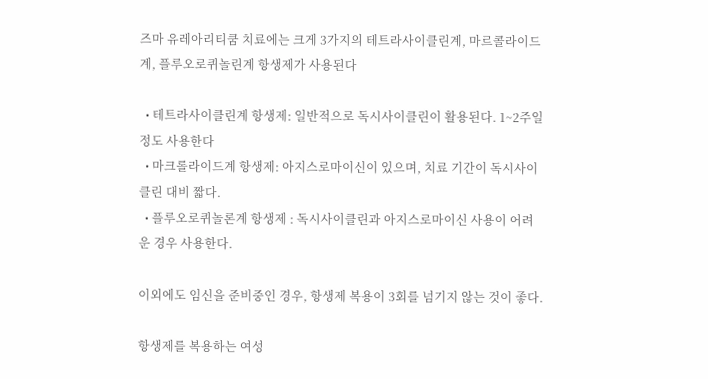즈마 유레아리티쿰 치료에는 크게 3가지의 테트라사이클린계, 마르콜라이드계, 플루오로퀴놀린계 항생제가 사용된다

  • 테트라사이클린계 항생제: 일반적으로 독시사이클린이 활용된다. 1~2주일 정도 사용한다
  • 마크롤라이드계 항생제: 아지스로마이신이 있으며, 치료 기간이 독시사이클린 대비 짧다.
  • 플루오로퀴놀론계 항생제 : 독시사이클린과 아지스로마이신 사용이 어려운 경우 사용한다.

이외에도 임신을 준비중인 경우, 항생제 복용이 3회를 넘기지 않는 것이 좋다.

항생제를 복용하는 여성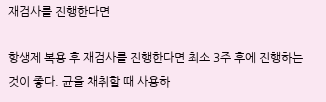재검사를 진행한다면

항생제 복용 후 재검사를 진행한다면 최소 3주 후에 진행하는 것이 좋다. 균을 채취할 때 사용하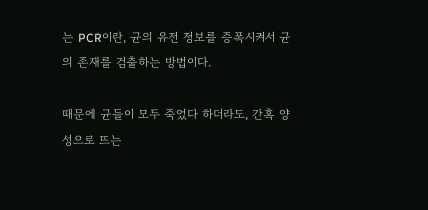는 PCR이란, 균의 유전 정보를 증폭시켜서 균의 존재를 검출하는 방법이다.

때문에 균들이 모두 죽었다 하더라도, 간혹 양성으로 뜨는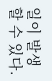일이 발생할 수 있다.